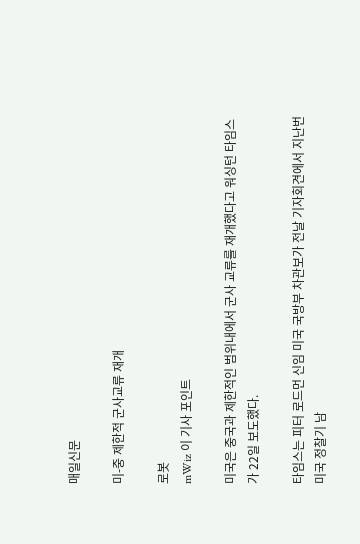매일신문

미-중 제한적 군사교류 재개

로봇
mWiz 이 기사 포인트

미국은 중국과 제한적인 범위내에서 군사 교류를 재개했다고 워싱턴 타임스가 22일 보도했다.

타임스는 피터 로드먼 신임 미국 국방부 차관보가 전날 기자회견에서 지난번 미국 정찰기 남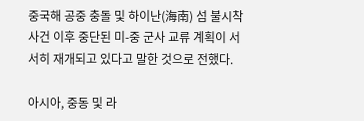중국해 공중 충돌 및 하이난(海南) 섬 불시착 사건 이후 중단된 미-중 군사 교류 계획이 서서히 재개되고 있다고 말한 것으로 전했다.

아시아, 중동 및 라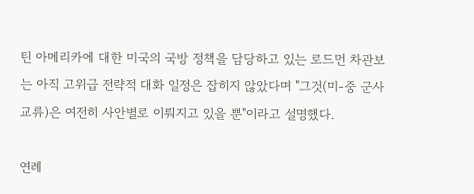틴 아메리카에 대한 미국의 국방 정책을 담당하고 있는 로드먼 차관보는 아직 고위급 전략적 대화 일정은 잡히지 않았다며 "그것(미-중 군사 교류)은 여전히 사안별로 이뤄지고 있을 뿐"이라고 설명했다.

연례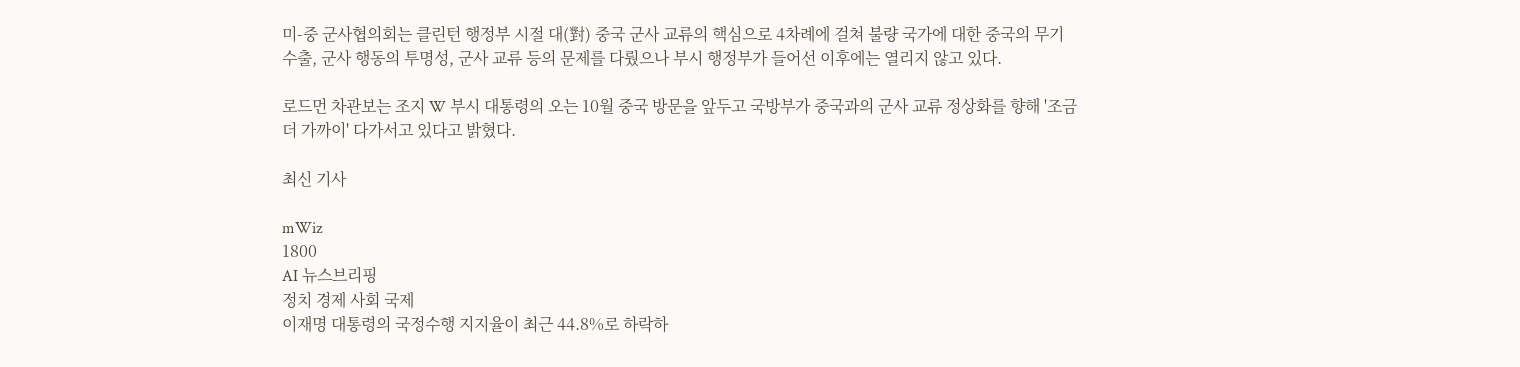미-중 군사협의회는 클린턴 행정부 시절 대(對) 중국 군사 교류의 핵심으로 4차례에 걸쳐 불량 국가에 대한 중국의 무기 수출, 군사 행동의 투명성, 군사 교류 등의 문제를 다뤘으나 부시 행정부가 들어선 이후에는 열리지 않고 있다.

로드먼 차관보는 조지 W 부시 대통령의 오는 10월 중국 방문을 앞두고 국방부가 중국과의 군사 교류 정상화를 향해 '조금 더 가까이' 다가서고 있다고 밝혔다.

최신 기사

mWiz
1800
AI 뉴스브리핑
정치 경제 사회 국제
이재명 대통령의 국정수행 지지율이 최근 44.8%로 하락하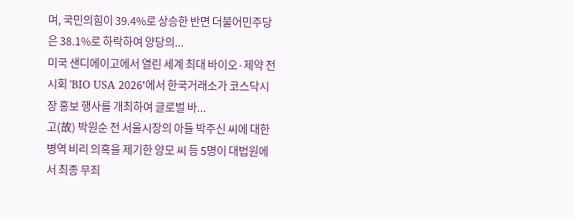며, 국민의힘이 39.4%로 상승한 반면 더불어민주당은 38.1%로 하락하여 양당의...
미국 샌디에이고에서 열린 세계 최대 바이오·제약 전시회 'BIO USA 2026'에서 한국거래소가 코스닥시장 홍보 행사를 개최하여 글로벌 바...
고(故) 박원순 전 서울시장의 아들 박주신 씨에 대한 병역 비리 의혹을 제기한 양모 씨 등 5명이 대법원에서 최종 무죄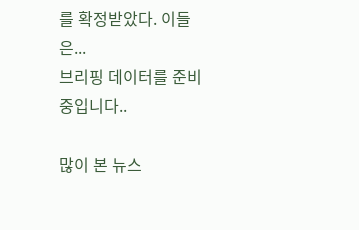를 확정받았다. 이들은...
브리핑 데이터를 준비중입니다..

많이 본 뉴스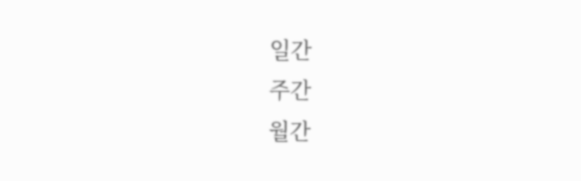일간
주간
월간